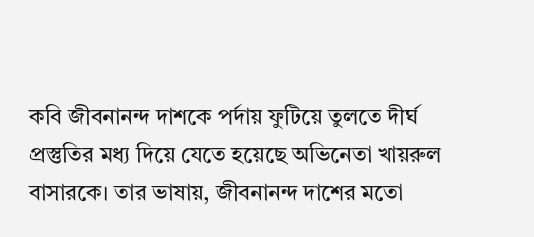কবি জীবনানন্দ দাশকে পর্দায় ফুটিয়ে তুলতে দীর্ঘ প্রস্তুতির মধ্য দিয়ে যেতে হয়েছে অভিনেতা খায়রুল বাসারকে। তার ভাষায়, জীবনানন্দ দাশের মতো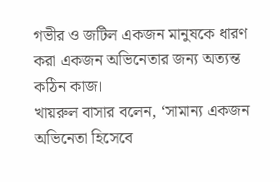গভীর ও জটিল একজন মানুষকে ধারণ করা একজন অভিনেতার জন্য অত্যন্ত কঠিন কাজ।
খায়রুল বাসার বলেন, ‘সামান্য একজন অভিনেতা হিসেবে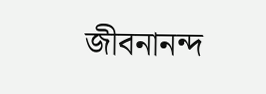জীবনানন্দ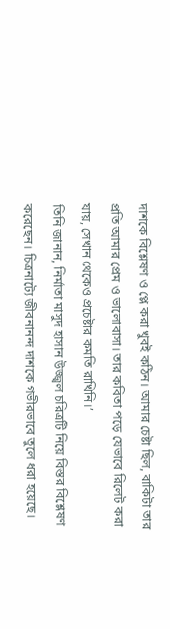দাশকে বিশ্লেষণ ও প্লে করা খুবই কঠিন। আমার চেষ্টা ছিল, বাকিটা তার প্রতি আমার প্রেম ও ভালোবাসা। তার কবিতা পড়ে যেভাবে রিলেট করা যায়, সেখান থেকেও প্রচেষ্টার কমতি রাখিনি।’
তিনি জানান, নির্মাতা মাসুদ হাসান উজ্জ্বল চরিত্রটি নিয়ে বিস্তর বিশ্লেষণ করেছেন। চিত্রনাট্যে জীবনানন্দ দাশকে গভীরভাবে তুলে ধরা হয়েছে।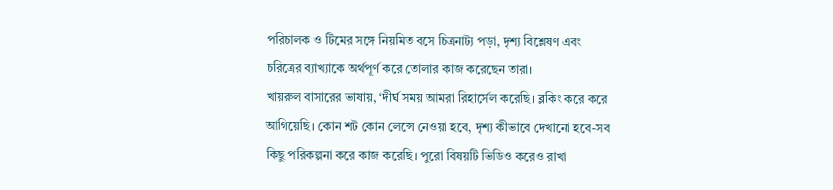পরিচালক ও টিমের সঙ্গে নিয়মিত বসে চিত্রনাট্য পড়া, দৃশ্য বিশ্লেষণ এবং চরিত্রের ব্যাখ্যাকে অর্থপূর্ণ করে তোলার কাজ করেছেন তারা।
খায়রুল বাসারের ভাষায়, ‘দীর্ঘ সময় আমরা রিহার্সেল করেছি। ব্লকিং করে করে আগিয়েছি। কোন শট কোন লেন্সে নেওয়া হবে, দৃশ্য কীভাবে দেখানো হবে-সব কিছু পরিকল্পনা করে কাজ করেছি। পুরো বিষয়টি ভিডিও করেও রাখা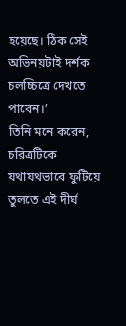হয়েছে। ঠিক সেই অভিনয়টাই দর্শক চলচ্চিত্রে দেখতে পাবেন।’
তিনি মনে করেন, চরিত্রটিকে যথাযথভাবে ফুটিয়ে তুলতে এই দীর্ঘ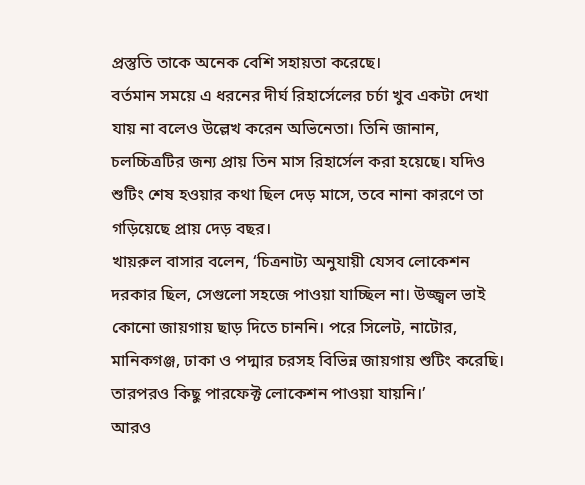প্রস্তুতি তাকে অনেক বেশি সহায়তা করেছে।
বর্তমান সময়ে এ ধরনের দীর্ঘ রিহার্সেলের চর্চা খুব একটা দেখা যায় না বলেও উল্লেখ করেন অভিনেতা। তিনি জানান, চলচ্চিত্রটির জন্য প্রায় তিন মাস রিহার্সেল করা হয়েছে। যদিও শুটিং শেষ হওয়ার কথা ছিল দেড় মাসে, তবে নানা কারণে তা গড়িয়েছে প্রায় দেড় বছর।
খায়রুল বাসার বলেন, ‘চিত্রনাট্য অনুযায়ী যেসব লোকেশন দরকার ছিল, সেগুলো সহজে পাওয়া যাচ্ছিল না। উজ্জ্বল ভাই কোনো জায়গায় ছাড় দিতে চাননি। পরে সিলেট, নাটোর, মানিকগঞ্জ, ঢাকা ও পদ্মার চরসহ বিভিন্ন জায়গায় শুটিং করেছি। তারপরও কিছু পারফেক্ট লোকেশন পাওয়া যায়নি।’
আরও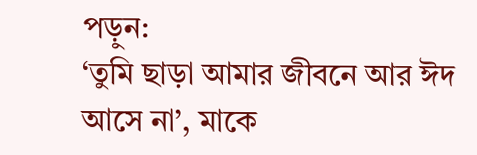পড়ুন:
‘তুমি ছাড়া আমার জীবনে আর ঈদ আসে না’, মাকে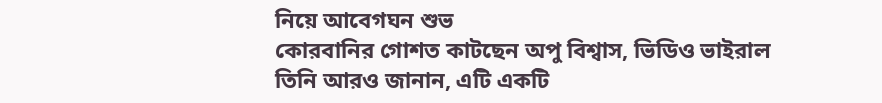নিয়ে আবেগঘন শুভ
কোরবানির গোশত কাটছেন অপু বিশ্বাস, ভিডিও ভাইরাল
তিনি আরও জানান, এটি একটি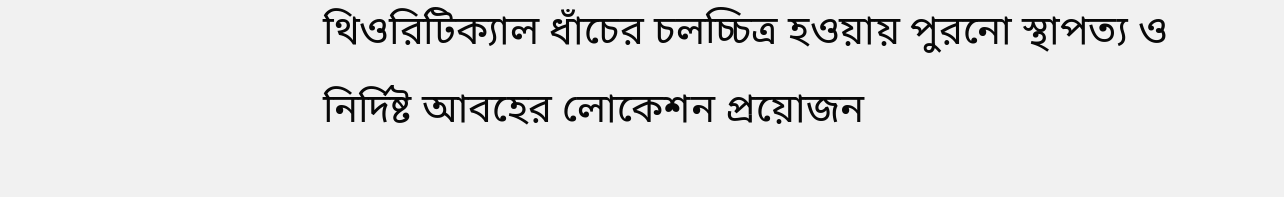থিওরিটিক্যাল ধাঁচের চলচ্চিত্র হওয়ায় পুরনো স্থাপত্য ও নির্দিষ্ট আবহের লোকেশন প্রয়োজন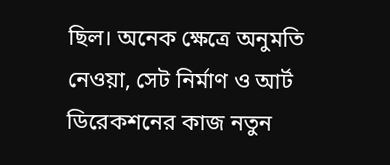ছিল। অনেক ক্ষেত্রে অনুমতি নেওয়া, সেট নির্মাণ ও আর্ট ডিরেকশনের কাজ নতুন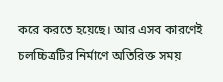করে করতে হয়েছে। আর এসব কারণেই চলচ্চিত্রটির নির্মাণে অতিরিক্ত সময়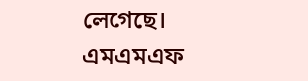লেগেছে।
এমএমএফ